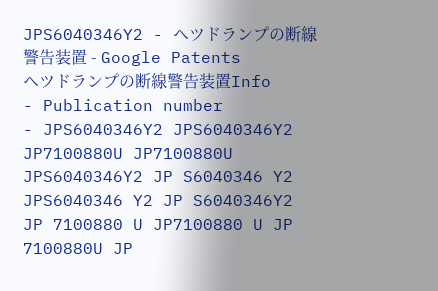JPS6040346Y2 - ヘツドランプの断線警告装置 - Google Patents
ヘツドランプの断線警告装置Info
- Publication number
- JPS6040346Y2 JPS6040346Y2 JP7100880U JP7100880U JPS6040346Y2 JP S6040346 Y2 JPS6040346 Y2 JP S6040346Y2 JP 7100880 U JP7100880 U JP 7100880U JP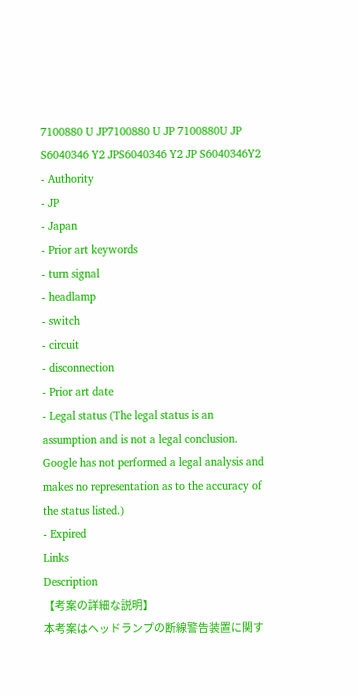7100880 U JP7100880 U JP 7100880U JP S6040346 Y2 JPS6040346 Y2 JP S6040346Y2
- Authority
- JP
- Japan
- Prior art keywords
- turn signal
- headlamp
- switch
- circuit
- disconnection
- Prior art date
- Legal status (The legal status is an assumption and is not a legal conclusion. Google has not performed a legal analysis and makes no representation as to the accuracy of the status listed.)
- Expired
Links
Description
【考案の詳細な説明】
本考案はヘッドランプの断線警告装置に関す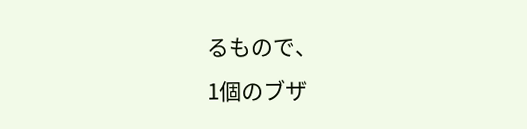るもので、
1個のブザ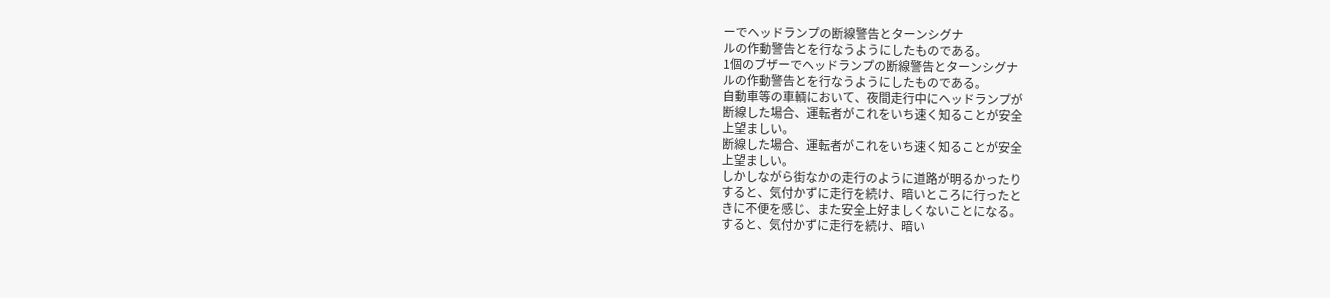ーでヘッドランプの断線警告とターンシグナ
ルの作動警告とを行なうようにしたものである。
1個のブザーでヘッドランプの断線警告とターンシグナ
ルの作動警告とを行なうようにしたものである。
自動車等の車輌において、夜間走行中にヘッドランプが
断線した場合、運転者がこれをいち速く知ることが安全
上望ましい。
断線した場合、運転者がこれをいち速く知ることが安全
上望ましい。
しかしながら街なかの走行のように道路が明るかったり
すると、気付かずに走行を続け、暗いところに行ったと
きに不便を感じ、また安全上好ましくないことになる。
すると、気付かずに走行を続け、暗い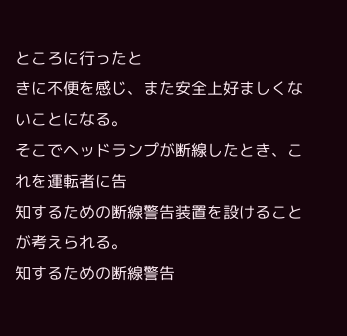ところに行ったと
きに不便を感じ、また安全上好ましくないことになる。
そこでヘッドランプが断線したとき、これを運転者に告
知するための断線警告装置を設けることが考えられる。
知するための断線警告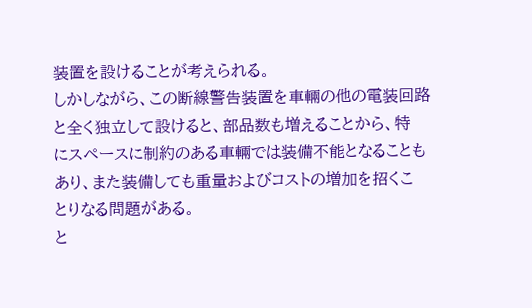装置を設けることが考えられる。
しかしながら、この断線警告装置を車輛の他の電装回路
と全く独立して設けると、部品数も増えることから、特
にスペースに制約のある車輛では装備不能となることも
あり、また装備しても重量およびコストの増加を招くこ
とりなる問題がある。
と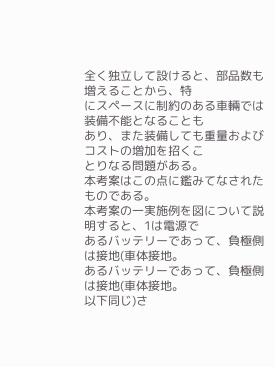全く独立して設けると、部品数も増えることから、特
にスペースに制約のある車輛では装備不能となることも
あり、また装備しても重量およびコストの増加を招くこ
とりなる問題がある。
本考案はこの点に鑑みてなされたものである。
本考案の一実施例を図について説明すると、1は電源で
あるバッテリーであって、負極側は接地(車体接地。
あるバッテリーであって、負極側は接地(車体接地。
以下同じ)さ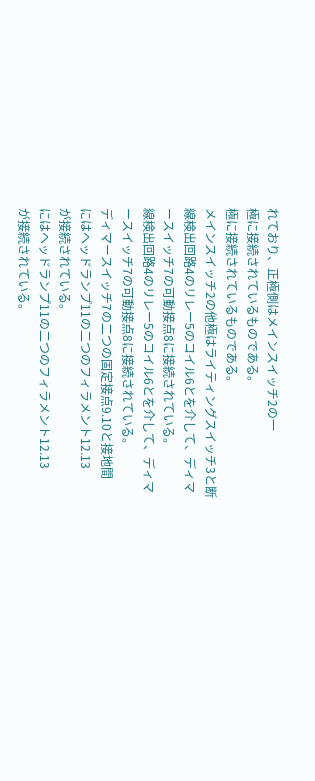れており、正極側はメインスイッチ2の一
極に接続されているものである。
極に接続されているものである。
メインスイッチ2の他極はライティングスイッチ3と断
線検出回路4のリレー5のコイル6とを介して、ディマ
ースイッチ7の可動接点8に接続されている。
線検出回路4のリレー5のコイル6とを介して、ディマ
ースイッチ7の可動接点8に接続されている。
ディマースイッチ7の二つの固定接点9.10と接地間
にはヘッドランプ11の二つのフィラメント12.13
が接続されている。
にはヘッドランプ11の二つのフィラメント12.13
が接続されている。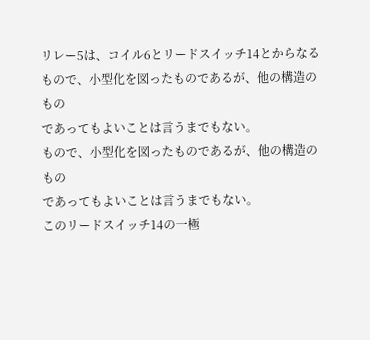リレー5は、コイル6とリードスイッチ14とからなる
もので、小型化を図ったものであるが、他の構造のもの
であってもよいことは言うまでもない。
もので、小型化を図ったものであるが、他の構造のもの
であってもよいことは言うまでもない。
このリードスイッチ14の一極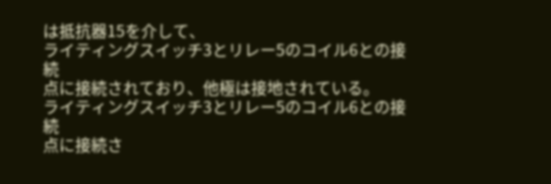は抵抗器15を介して、
ライティングスイッチ3とリレー5のコイル6との接続
点に接続されており、他極は接地されている。
ライティングスイッチ3とリレー5のコイル6との接続
点に接続さ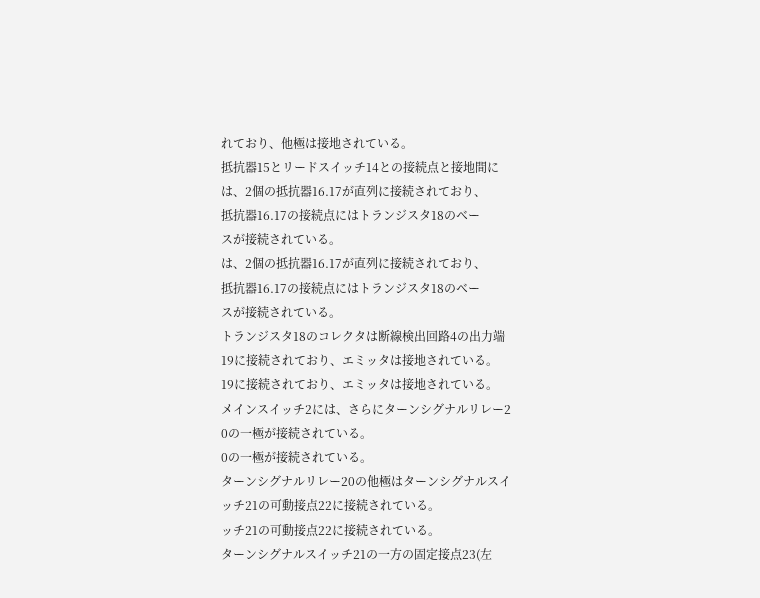れており、他極は接地されている。
抵抗器15とリードスイッチ14との接続点と接地間に
は、2個の抵抗器16.17が直列に接続されており、
抵抗器16.17の接続点にはトランジスタ18のベー
スが接続されている。
は、2個の抵抗器16.17が直列に接続されており、
抵抗器16.17の接続点にはトランジスタ18のベー
スが接続されている。
トランジスタ18のコレクタは断線検出回路4の出力端
19に接続されており、エミッタは接地されている。
19に接続されており、エミッタは接地されている。
メインスイッチ2には、さらにターンシグナルリレー2
0の一極が接続されている。
0の一極が接続されている。
ターンシグナルリレー20の他極はターンシグナルスイ
ッチ21の可動接点22に接続されている。
ッチ21の可動接点22に接続されている。
ターンシグナルスイッチ21の一方の固定接点23(左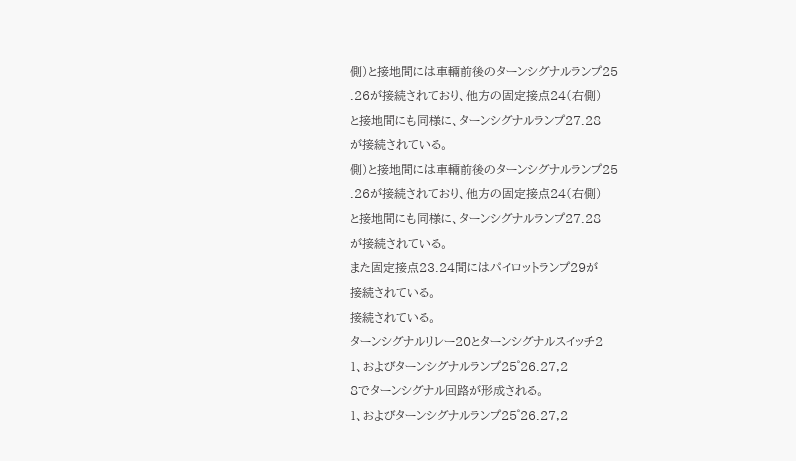側)と接地間には車輛前後のターンシグナルランプ25
.26が接続されており、他方の固定接点24(右側)
と接地間にも同様に、ターンシグナルランプ27.28
が接続されている。
側)と接地間には車輛前後のターンシグナルランプ25
.26が接続されており、他方の固定接点24(右側)
と接地間にも同様に、ターンシグナルランプ27.28
が接続されている。
また固定接点23.24間にはパイロットランプ29が
接続されている。
接続されている。
ターンシグナルリレー20とターンシグナルスイッチ2
1、およびターンシグナルランプ25゜26.27,2
8でターンシグナル回路が形成される。
1、およびターンシグナルランプ25゜26.27,2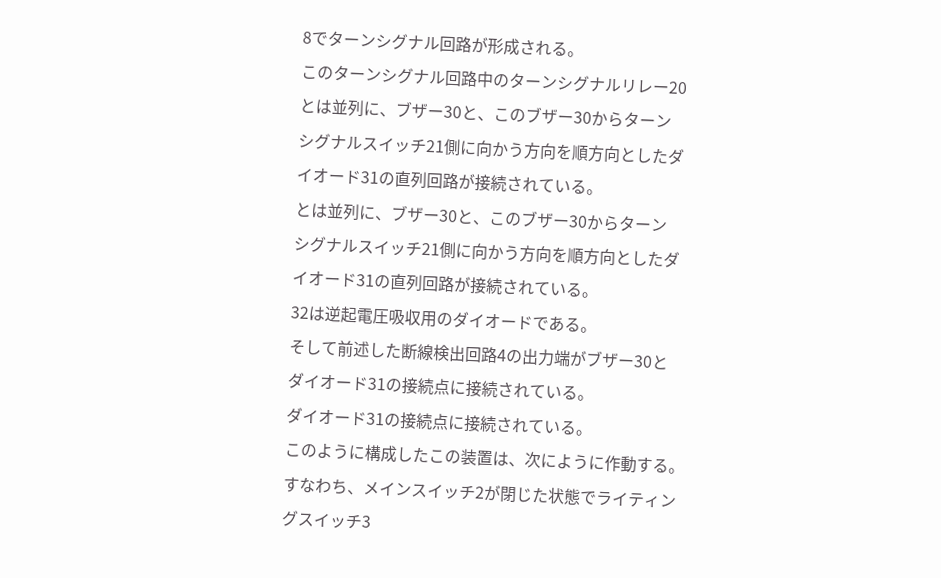8でターンシグナル回路が形成される。
このターンシグナル回路中のターンシグナルリレー20
とは並列に、ブザー30と、このブザー30からターン
シグナルスイッチ21側に向かう方向を順方向としたダ
イオード31の直列回路が接続されている。
とは並列に、ブザー30と、このブザー30からターン
シグナルスイッチ21側に向かう方向を順方向としたダ
イオード31の直列回路が接続されている。
32は逆起電圧吸収用のダイオードである。
そして前述した断線検出回路4の出力端がブザー30と
ダイオード31の接続点に接続されている。
ダイオード31の接続点に接続されている。
このように構成したこの装置は、次にように作動する。
すなわち、メインスイッチ2が閉じた状態でライティン
グスイッチ3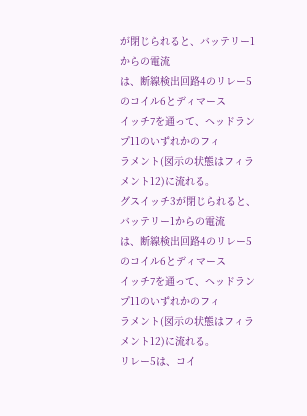が閉じられると、バッテリー1からの電流
は、断線検出回路4のリレー5のコイル6とディマース
イッチ7を通って、ヘッドランプ11のいずれかのフィ
ラメント(図示の状態はフィラメント12)に流れる。
グスイッチ3が閉じられると、バッテリー1からの電流
は、断線検出回路4のリレー5のコイル6とディマース
イッチ7を通って、ヘッドランプ11のいずれかのフィ
ラメント(図示の状態はフィラメント12)に流れる。
リレー5は、コイ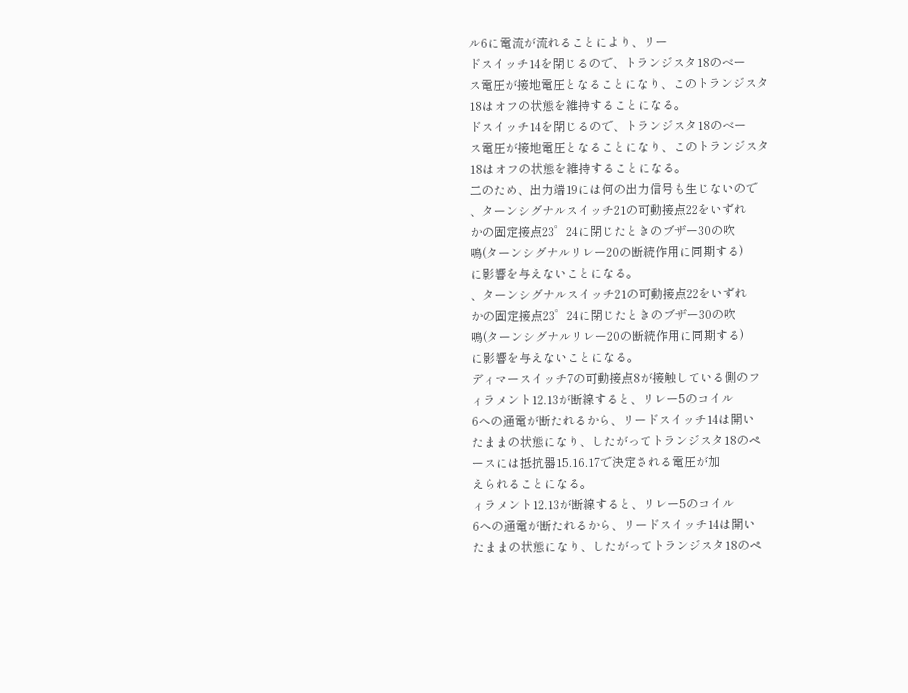ル6に電流が流れることにより、リー
ドスイッチ14を閉じるので、トランジスタ18のベー
ス電圧が接地電圧となることになり、このトランジスタ
18はオフの状態を維持することになる。
ドスイッチ14を閉じるので、トランジスタ18のベー
ス電圧が接地電圧となることになり、このトランジスタ
18はオフの状態を維持することになる。
二のため、出力端19には何の出力信号も生じないので
、ターンシグナルスイッチ21の可動接点22をいずれ
かの固定接点23゜24に閉じたときのブザー30の吹
鳴(ターンシグナルリレー20の断続作用に同期する)
に影響を与えないことになる。
、ターンシグナルスイッチ21の可動接点22をいずれ
かの固定接点23゜24に閉じたときのブザー30の吹
鳴(ターンシグナルリレー20の断続作用に同期する)
に影響を与えないことになる。
ディマースイッチ7の可動接点8が接触している側のフ
ィラメント12.13が断線すると、リレー5のコイル
6への通電が断たれるから、リードスイッチ14は開い
たままの状態になり、したがってトランジスタ18のペ
ースには抵抗器15.16.17で決定される電圧が加
えられることになる。
ィラメント12.13が断線すると、リレー5のコイル
6への通電が断たれるから、リードスイッチ14は開い
たままの状態になり、したがってトランジスタ18のペ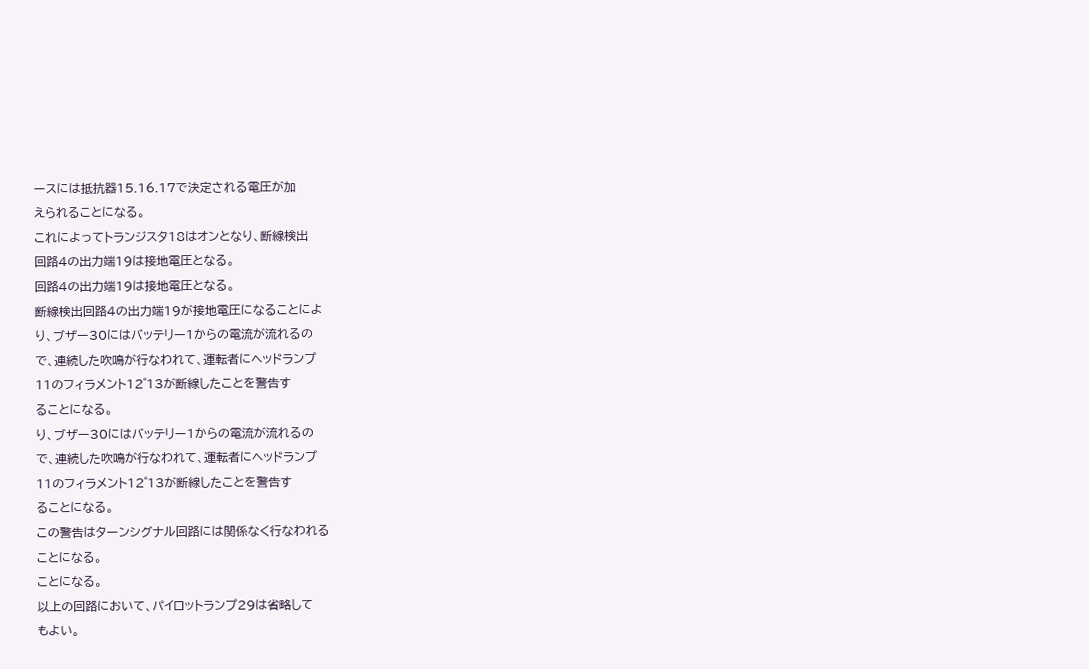ースには抵抗器15.16.17で決定される電圧が加
えられることになる。
これによってトランジスタ18はオンとなり、断線検出
回路4の出力端19は接地電圧となる。
回路4の出力端19は接地電圧となる。
断線検出回路4の出力端19が接地電圧になることによ
り、ブザー30にはバッテリー1からの電流が流れるの
で、連続した吹鳴が行なわれて、運転者にヘッドランプ
11のフィラメント12゜13が断線したことを警告す
ることになる。
り、ブザー30にはバッテリー1からの電流が流れるの
で、連続した吹鳴が行なわれて、運転者にヘッドランプ
11のフィラメント12゜13が断線したことを警告す
ることになる。
この警告はターンシグナル回路には関係なく行なわれる
ことになる。
ことになる。
以上の回路において、パイロットランプ29は省略して
もよい。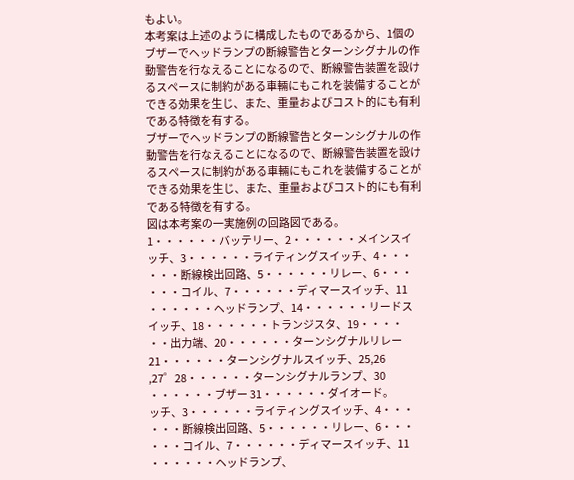もよい。
本考案は上述のように構成したものであるから、1個の
ブザーでヘッドランプの断線警告とターンシグナルの作
動警告を行なえることになるので、断線警告装置を設け
るスペースに制約がある車輛にもこれを装備することが
できる効果を生じ、また、重量およびコスト的にも有利
である特徴を有する。
ブザーでヘッドランプの断線警告とターンシグナルの作
動警告を行なえることになるので、断線警告装置を設け
るスペースに制約がある車輛にもこれを装備することが
できる効果を生じ、また、重量およびコスト的にも有利
である特徴を有する。
図は本考案の一実施例の回路図である。
1・・・・・・バッテリー、2・・・・・・メインスイ
ッチ、3・・・・・・ライティングスイッチ、4・・・
・・・断線検出回路、5・・・・・・リレー、6・・・
・・・コイル、7・・・・・・ディマースイッチ、11
・・・・・・ヘッドランプ、14・・・・・・リードス
イッチ、18・・・・・・トランジスタ、19・・・・
・・出力端、20・・・・・・ターンシグナルリレー
21・・・・・・ターンシグナルスイッチ、25,26
,27゜28・・・・・・ターンシグナルランプ、30
・・・・・・ブザー 31・・・・・・ダイオード。
ッチ、3・・・・・・ライティングスイッチ、4・・・
・・・断線検出回路、5・・・・・・リレー、6・・・
・・・コイル、7・・・・・・ディマースイッチ、11
・・・・・・ヘッドランプ、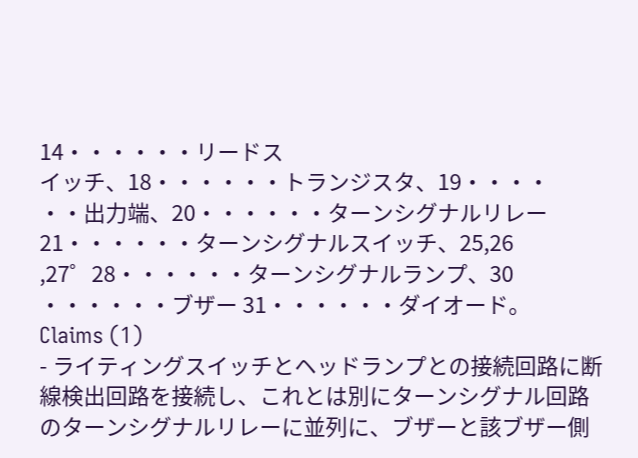14・・・・・・リードス
イッチ、18・・・・・・トランジスタ、19・・・・
・・出力端、20・・・・・・ターンシグナルリレー
21・・・・・・ターンシグナルスイッチ、25,26
,27゜28・・・・・・ターンシグナルランプ、30
・・・・・・ブザー 31・・・・・・ダイオード。
Claims (1)
- ライティングスイッチとヘッドランプとの接続回路に断
線検出回路を接続し、これとは別にターンシグナル回路
のターンシグナルリレーに並列に、ブザーと該ブザー側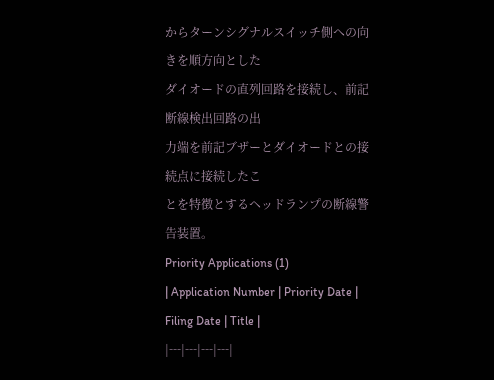からターンシグナルスイッチ側への向きを順方向とした
ダイオードの直列回路を接続し、前記断線検出回路の出
力端を前記ブザーとダイオードとの接続点に接続したこ
とを特徴とするヘッドランプの断線警告装置。
Priority Applications (1)
| Application Number | Priority Date | Filing Date | Title |
|---|---|---|---|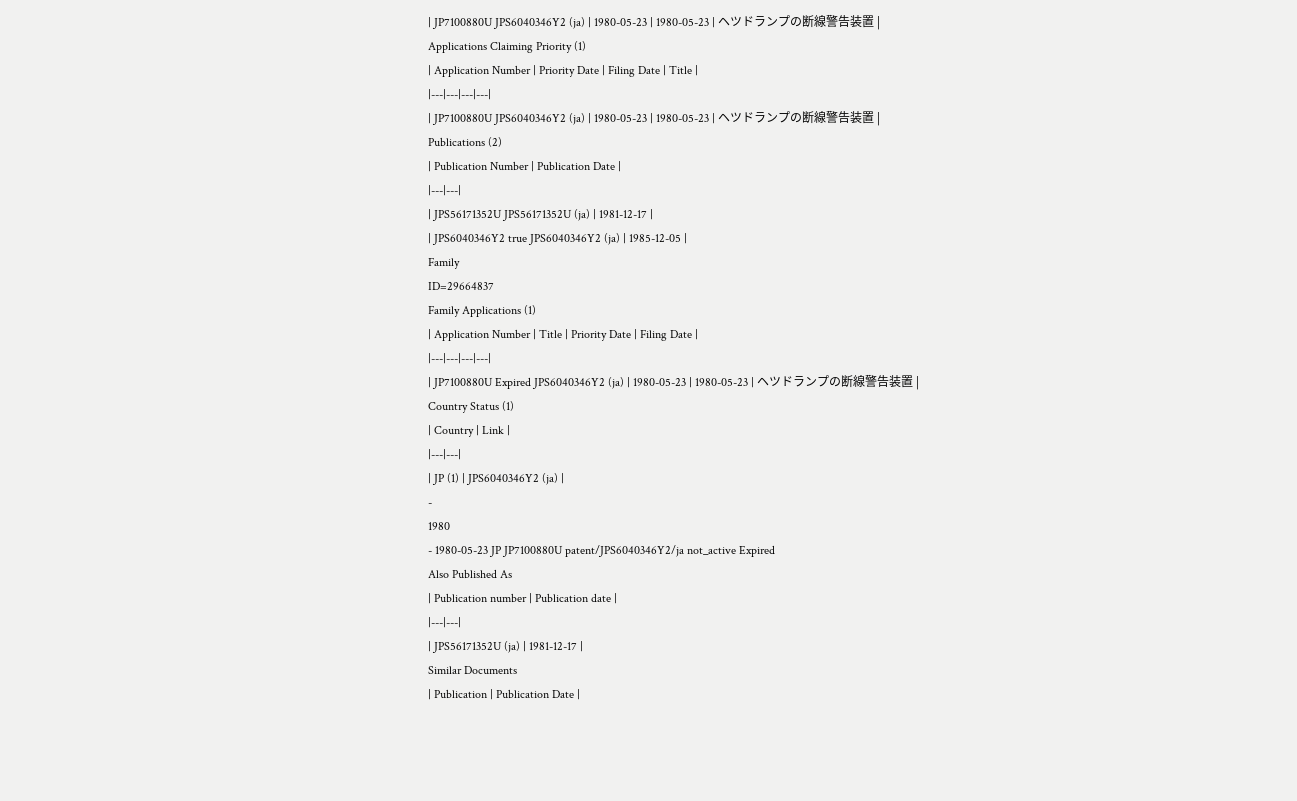| JP7100880U JPS6040346Y2 (ja) | 1980-05-23 | 1980-05-23 | ヘツドランプの断線警告装置 |
Applications Claiming Priority (1)
| Application Number | Priority Date | Filing Date | Title |
|---|---|---|---|
| JP7100880U JPS6040346Y2 (ja) | 1980-05-23 | 1980-05-23 | ヘツドランプの断線警告装置 |
Publications (2)
| Publication Number | Publication Date |
|---|---|
| JPS56171352U JPS56171352U (ja) | 1981-12-17 |
| JPS6040346Y2 true JPS6040346Y2 (ja) | 1985-12-05 |
Family
ID=29664837
Family Applications (1)
| Application Number | Title | Priority Date | Filing Date |
|---|---|---|---|
| JP7100880U Expired JPS6040346Y2 (ja) | 1980-05-23 | 1980-05-23 | ヘツドランプの断線警告装置 |
Country Status (1)
| Country | Link |
|---|---|
| JP (1) | JPS6040346Y2 (ja) |
-
1980
- 1980-05-23 JP JP7100880U patent/JPS6040346Y2/ja not_active Expired
Also Published As
| Publication number | Publication date |
|---|---|
| JPS56171352U (ja) | 1981-12-17 |
Similar Documents
| Publication | Publication Date |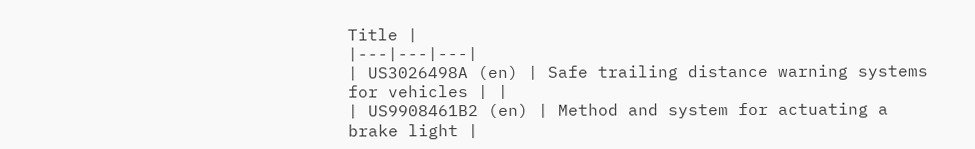Title |
|---|---|---|
| US3026498A (en) | Safe trailing distance warning systems for vehicles | |
| US9908461B2 (en) | Method and system for actuating a brake light |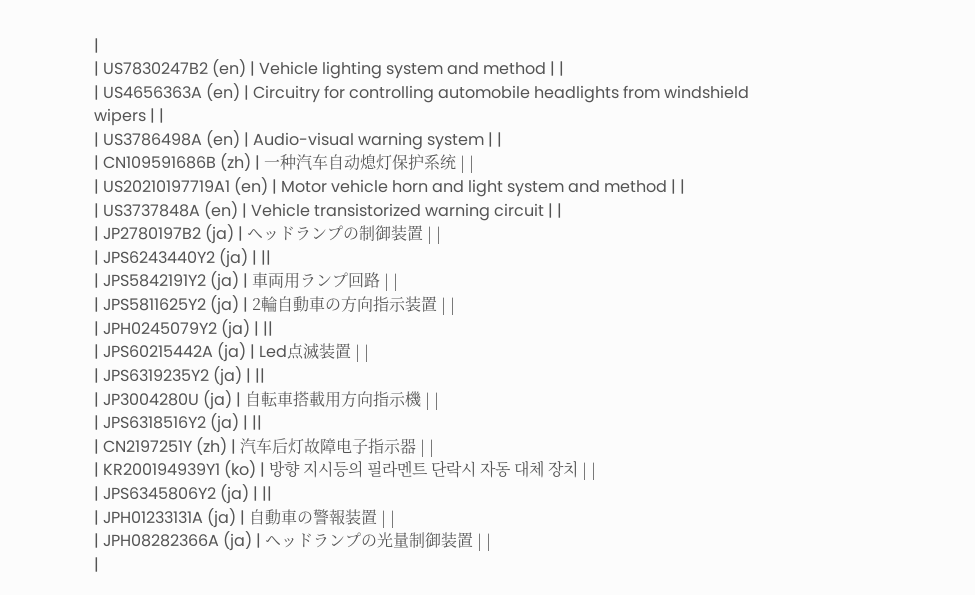|
| US7830247B2 (en) | Vehicle lighting system and method | |
| US4656363A (en) | Circuitry for controlling automobile headlights from windshield wipers | |
| US3786498A (en) | Audio-visual warning system | |
| CN109591686B (zh) | 一种汽车自动熄灯保护系统 | |
| US20210197719A1 (en) | Motor vehicle horn and light system and method | |
| US3737848A (en) | Vehicle transistorized warning circuit | |
| JP2780197B2 (ja) | ヘッドランプの制御装置 | |
| JPS6243440Y2 (ja) | ||
| JPS5842191Y2 (ja) | 車両用ランプ回路 | |
| JPS5811625Y2 (ja) | 2輪自動車の方向指示装置 | |
| JPH0245079Y2 (ja) | ||
| JPS60215442A (ja) | Led点滅装置 | |
| JPS6319235Y2 (ja) | ||
| JP3004280U (ja) | 自転車搭載用方向指示機 | |
| JPS6318516Y2 (ja) | ||
| CN2197251Y (zh) | 汽车后灯故障电子指示器 | |
| KR200194939Y1 (ko) | 방향 지시등의 필라멘트 단락시 자동 대체 장치 | |
| JPS6345806Y2 (ja) | ||
| JPH01233131A (ja) | 自動車の警報装置 | |
| JPH08282366A (ja) | ヘッドランプの光量制御装置 | |
|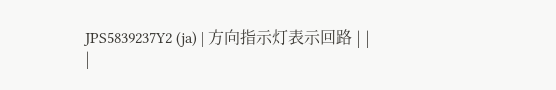JPS5839237Y2 (ja) | 方向指示灯表示回路 | |
|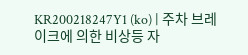KR200218247Y1 (ko) | 주차 브레이크에 의한 비상등 자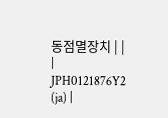동점멸장치 | |
| JPH0121876Y2 (ja) |